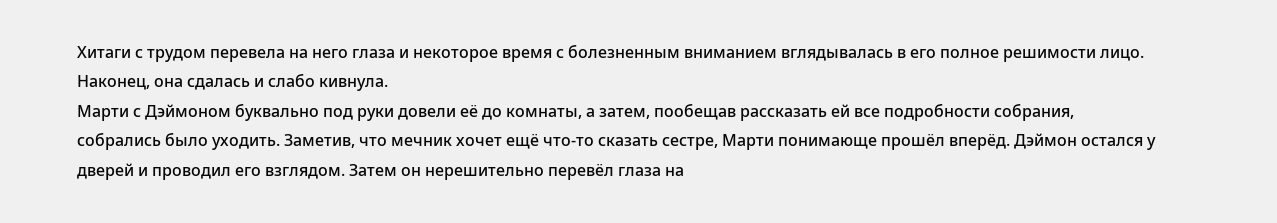Хитаги с трудом перевела на него глаза и некоторое время с болезненным вниманием вглядывалась в его полное решимости лицо. Наконец, она сдалась и слабо кивнула.
Марти с Дэймоном буквально под руки довели её до комнаты, а затем, пообещав рассказать ей все подробности собрания, собрались было уходить. Заметив, что мечник хочет ещё что-то сказать сестре, Марти понимающе прошёл вперёд. Дэймон остался у дверей и проводил его взглядом. Затем он нерешительно перевёл глаза на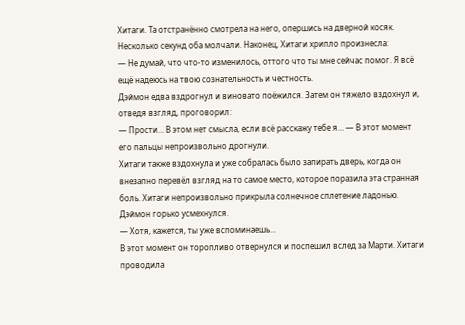Хитаги. Та отстранённо смотрела на него, опершись на дверной косяк. Несколько секунд оба молчали. Наконец, Хитаги хрипло произнесла:
— Не думай, что что-то изменилось, оттого что ты мне сейчас помог. Я всё ещё надеюсь на твою сознательность и честность.
Дэймон едва вздрогнул и виновато поёжился. Затем он тяжело вздохнул и, отведя взгляд, проговорил:
— Прости… В этом нет смысла, если всё расскажу тебе я… — В этот момент его пальцы непроизвольно дрогнули.
Хитаги также вздохнула и уже собралась было запирать дверь, когда он внезапно перевёл взгляд на то самое место, которое поразила эта странная боль. Хитаги непроизвольно прикрыла солнечное сплетение ладонью. Дэймон горько усмехнулся.
— Хотя, кажется, ты уже вспоминаешь…
В этот момент он торопливо отвернулся и поспешил вслед за Марти. Хитаги проводила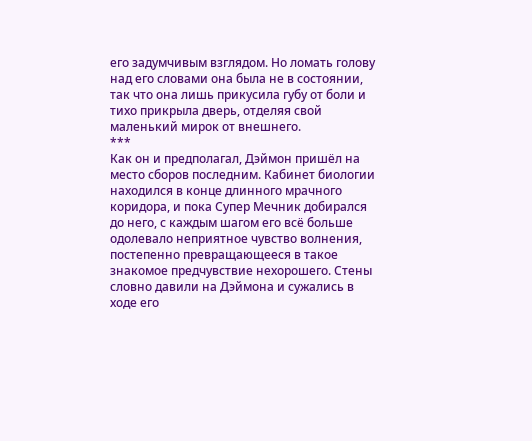его задумчивым взглядом. Но ломать голову над его словами она была не в состоянии, так что она лишь прикусила губу от боли и тихо прикрыла дверь, отделяя свой маленький мирок от внешнего.
***
Как он и предполагал, Дэймон пришёл на место сборов последним. Кабинет биологии находился в конце длинного мрачного коридора, и пока Супер Мечник добирался до него, с каждым шагом его всё больше одолевало неприятное чувство волнения, постепенно превращающееся в такое знакомое предчувствие нехорошего. Стены словно давили на Дэймона и сужались в ходе его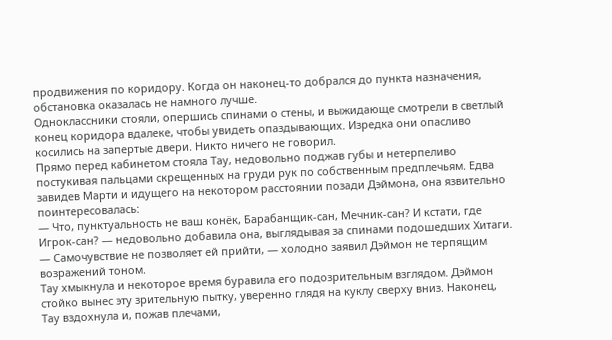продвижения по коридору. Когда он наконец-то добрался до пункта назначения, обстановка оказалась не намного лучше.
Одноклассники стояли, опершись спинами о стены, и выжидающе смотрели в светлый конец коридора вдалеке, чтобы увидеть опаздывающих. Изредка они опасливо косились на запертые двери. Никто ничего не говорил.
Прямо перед кабинетом стояла Тау, недовольно поджав губы и нетерпеливо постукивая пальцами скрещенных на груди рук по собственным предплечьям. Едва завидев Марти и идущего на некотором расстоянии позади Дэймона, она язвительно поинтересовалась:
— Что, пунктуальность не ваш конёк, Барабанщик-сан, Мечник-сан? И кстати, где Игрок-сан? — недовольно добавила она, выглядывая за спинами подошедших Хитаги.
— Самочувствие не позволяет ей прийти, — холодно заявил Дэймон не терпящим возражений тоном.
Тау хмыкнула и некоторое время буравила его подозрительным взглядом. Дэймон стойко вынес эту зрительную пытку, уверенно глядя на куклу сверху вниз. Наконец, Тау вздохнула и, пожав плечами,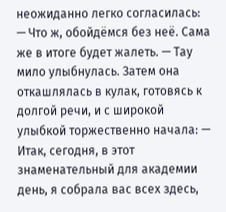неожиданно легко согласилась:
— Что ж, обойдёмся без неё. Сама же в итоге будет жалеть. — Тау мило улыбнулась. Затем она откашлялась в кулак, готовясь к долгой речи, и с широкой улыбкой торжественно начала: — Итак, сегодня, в этот знаменательный для академии день, я собрала вас всех здесь,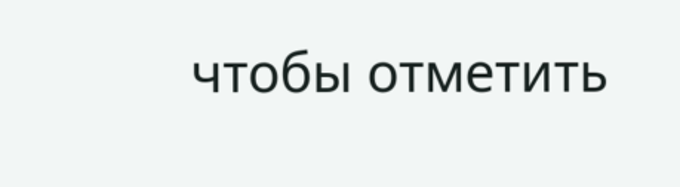чтобы отметить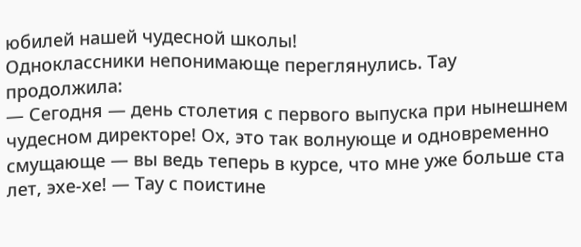юбилей нашей чудесной школы!
Одноклассники непонимающе переглянулись. Тау продолжила:
— Сегодня — день столетия с первого выпуска при нынешнем чудесном директоре! Ох, это так волнующе и одновременно смущающе — вы ведь теперь в курсе, что мне уже больше ста лет, эхе-хе! — Тау с поистине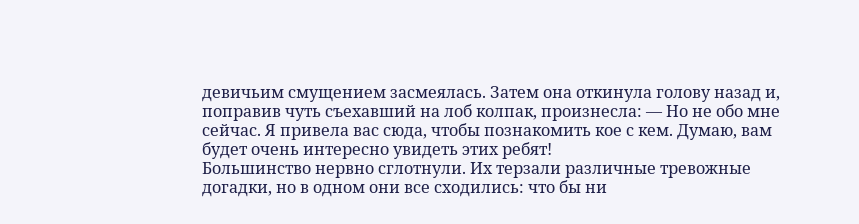девичьим смущением засмеялась. Затем она откинула голову назад и, поправив чуть съехавший на лоб колпак, произнесла: — Но не обо мне сейчас. Я привела вас сюда, чтобы познакомить кое с кем. Думаю, вам будет очень интересно увидеть этих ребят!
Большинство нервно сглотнули. Их терзали различные тревожные догадки, но в одном они все сходились: что бы ни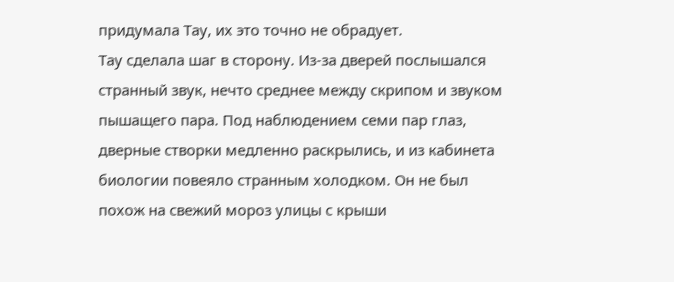придумала Тау, их это точно не обрадует.
Тау сделала шаг в сторону. Из-за дверей послышался странный звук, нечто среднее между скрипом и звуком пышащего пара. Под наблюдением семи пар глаз, дверные створки медленно раскрылись, и из кабинета биологии повеяло странным холодком. Он не был похож на свежий мороз улицы с крыши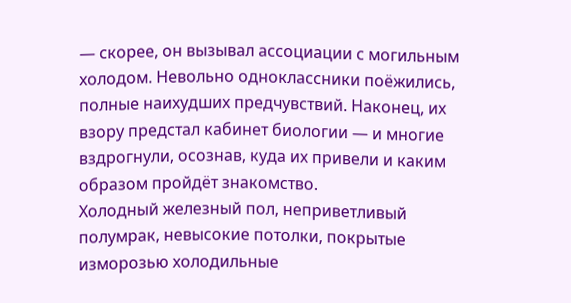— скорее, он вызывал ассоциации с могильным холодом. Невольно одноклассники поёжились, полные наихудших предчувствий. Наконец, их взору предстал кабинет биологии — и многие вздрогнули, осознав, куда их привели и каким образом пройдёт знакомство.
Холодный железный пол, неприветливый полумрак, невысокие потолки, покрытые изморозью холодильные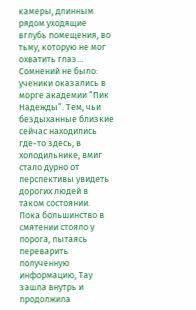камеры, длинным рядом уходящие вглубь помещения, во тьму, которую не мог охватить глаз… Сомнений не было: ученики оказались в морге академии “Пик Надежды”. Тем, чьи бездыханные близкие сейчас находились где-то здесь, в холодильнике, вмиг стало дурно от перспективы увидеть дорогих людей в таком состоянии.
Пока большинство в смятении стояло у порога, пытаясь переварить полученную информацию, Тау зашла внутрь и продолжила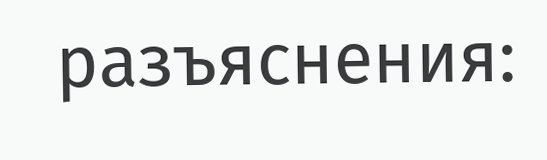разъяснения: